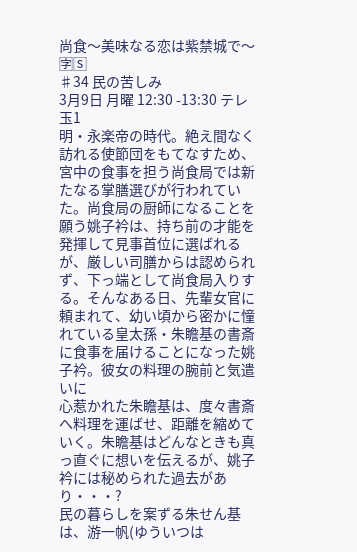尚食〜美味なる恋は紫禁城で〜🈑🅂
♯34 民の苦しみ
3月9日 月曜 12:30 -13:30 テレ玉1
明・永楽帝の時代。絶え間なく訪れる使節団をもてなすため、宮中の食事を担う尚食局では新たなる掌膳選びが行われていた。尚食局の厨師になることを願う姚子衿は、持ち前の才能を発揮して見事首位に選ばれるが、厳しい司膳からは認められず、下っ端として尚食局入りする。そんなある日、先輩女官に頼まれて、幼い頃から密かに憧れている皇太孫・朱瞻基の書斎に食事を届けることになった姚子衿。彼女の料理の腕前と気遣いに
心惹かれた朱瞻基は、度々書斎へ料理を運ばせ、距離を縮めていく。朱瞻基はどんなときも真っ直ぐに想いを伝えるが、姚子衿には秘められた過去があり・・・?
民の暮らしを案ずる朱せん基は、游一帆(ゆういつは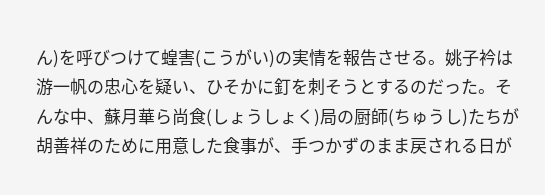ん)を呼びつけて蝗害(こうがい)の実情を報告させる。姚子衿は游一帆の忠心を疑い、ひそかに釘を刺そうとするのだった。そんな中、蘇月華ら尚食(しょうしょく)局の厨師(ちゅうし)たちが胡善祥のために用意した食事が、手つかずのまま戻される日が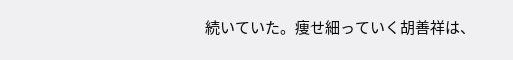続いていた。痩せ細っていく胡善祥は、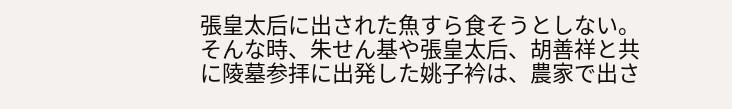張皇太后に出された魚すら食そうとしない。
そんな時、朱せん基や張皇太后、胡善祥と共に陵墓参拝に出発した姚子衿は、農家で出さ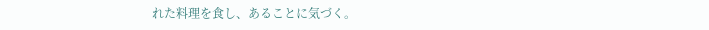れた料理を食し、あることに気づく。